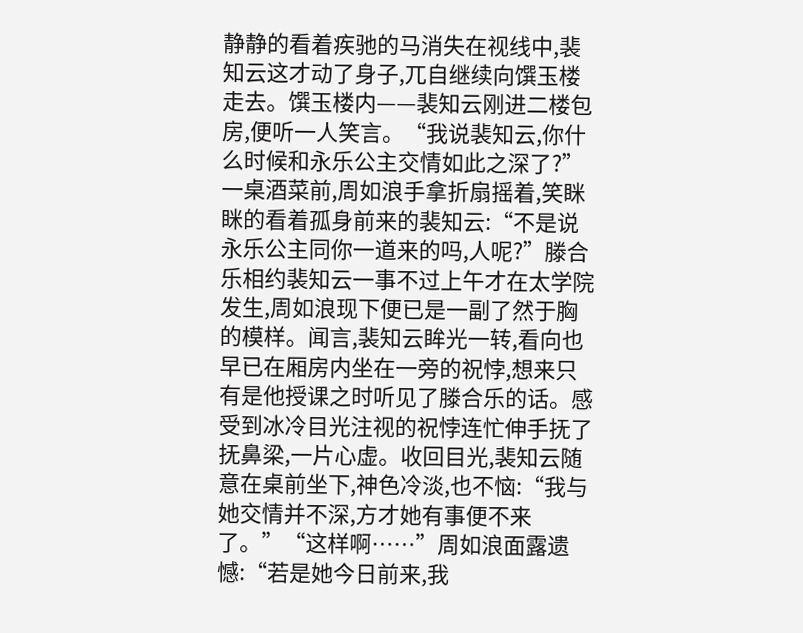静静的看着疾驰的马消失在视线中,裴知云这才动了身子,兀自继续向馔玉楼走去。馔玉楼内——裴知云刚进二楼包房,便听一人笑言。“我说裴知云,你什么时候和永乐公主交情如此之深了?”一桌酒菜前,周如浪手拿折扇摇着,笑眯眯的看着孤身前来的裴知云:“不是说永乐公主同你一道来的吗,人呢?”滕合乐相约裴知云一事不过上午才在太学院发生,周如浪现下便已是一副了然于胸的模样。闻言,裴知云眸光一转,看向也早已在厢房内坐在一旁的祝悖,想来只有是他授课之时听见了滕合乐的话。感受到冰冷目光注视的祝悖连忙伸手抚了抚鼻梁,一片心虚。收回目光,裴知云随意在桌前坐下,神色冷淡,也不恼:“我与她交情并不深,方才她有事便不来了。”“这样啊……”周如浪面露遗憾:“若是她今日前来,我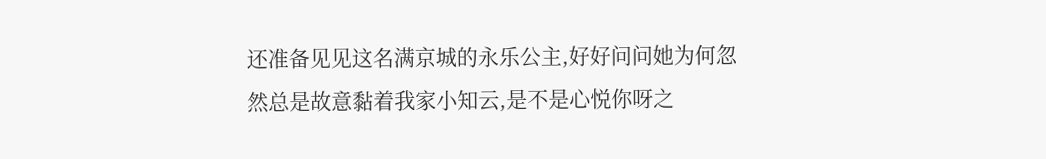还准备见见这名满京城的永乐公主,好好问问她为何忽然总是故意黏着我家小知云,是不是心悦你呀之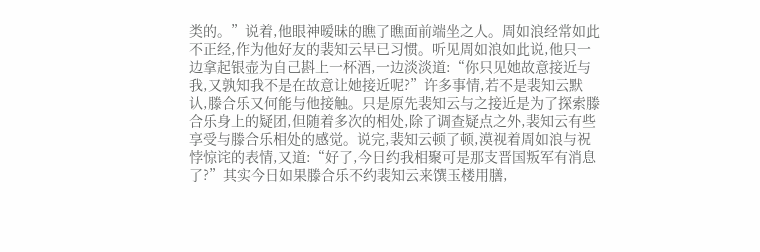类的。”说着,他眼神暧昧的瞧了瞧面前端坐之人。周如浪经常如此不正经,作为他好友的裴知云早已习惯。听见周如浪如此说,他只一边拿起银壶为自己斟上一杯酒,一边淡淡道:“你只见她故意接近与我,又孰知我不是在故意让她接近呢?”许多事情,若不是裴知云默认,滕合乐又何能与他接触。只是原先裴知云与之接近是为了探索滕合乐身上的疑团,但随着多次的相处,除了调查疑点之外,裴知云有些享受与滕合乐相处的感觉。说完,裴知云顿了顿,漠视着周如浪与祝悖惊诧的表情,又道:“好了,今日约我相聚可是那支晋国叛军有消息了?”其实今日如果滕合乐不约裴知云来馔玉楼用膳,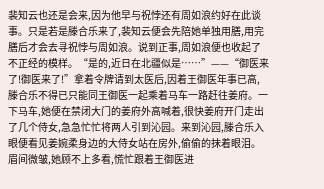裴知云也还是会来,因为他早与祝悖还有周如浪约好在此谈事。只是若是滕合乐来了,裴知云便会先陪她单独用膳,用完膳后才会去寻祝悖与周如浪。说到正事,周如浪便也收起了不正经的模样。“是的,近日在北疆似是……”——“御医来了!御医来了!”拿着令牌请到太医后,因着王御医年事已高,滕合乐不得已只能同王御医一起乘着马车一路赶往姜府。一下马车,她便在禁闭大门的姜府外高喊着,很快姜府开门走出了几个侍女,急急忙忙将两人引到沁园。来到沁园,滕合乐入眼便看见姜婉柔身边的大侍女站在房外,偷偷的抹着眼泪。眉间微皱,她顾不上多看,慌忙跟着王御医进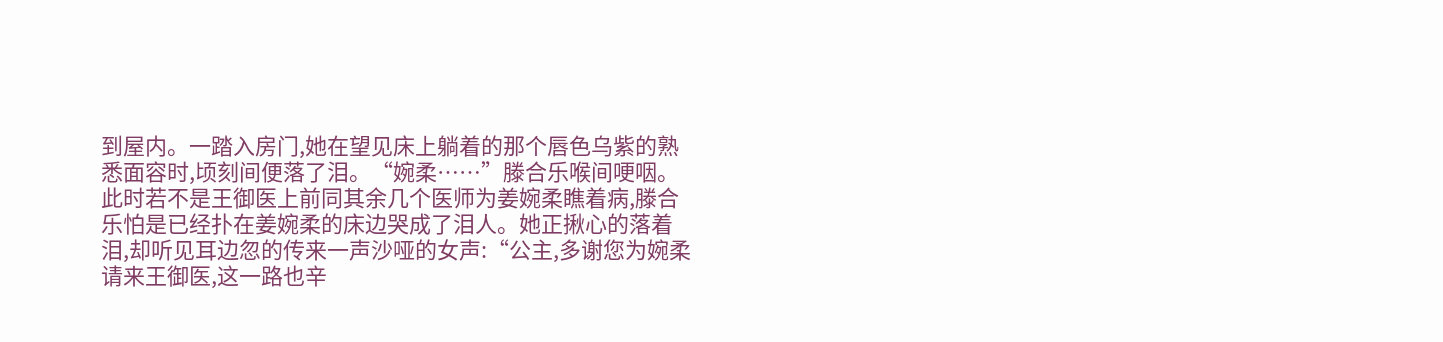到屋内。一踏入房门,她在望见床上躺着的那个唇色乌紫的熟悉面容时,顷刻间便落了泪。“婉柔……”滕合乐喉间哽咽。此时若不是王御医上前同其余几个医师为姜婉柔瞧着病,滕合乐怕是已经扑在姜婉柔的床边哭成了泪人。她正揪心的落着泪,却听见耳边忽的传来一声沙哑的女声:“公主,多谢您为婉柔请来王御医,这一路也辛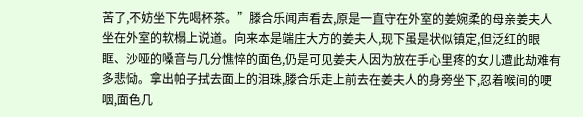苦了,不妨坐下先喝杯茶。”滕合乐闻声看去,原是一直守在外室的姜婉柔的母亲姜夫人坐在外室的软榻上说道。向来本是端庄大方的姜夫人,现下虽是状似镇定,但泛红的眼眶、沙哑的嗓音与几分憔悴的面色,仍是可见姜夫人因为放在手心里疼的女儿遭此劫难有多悲恸。拿出帕子拭去面上的泪珠,滕合乐走上前去在姜夫人的身旁坐下,忍着喉间的哽咽,面色几